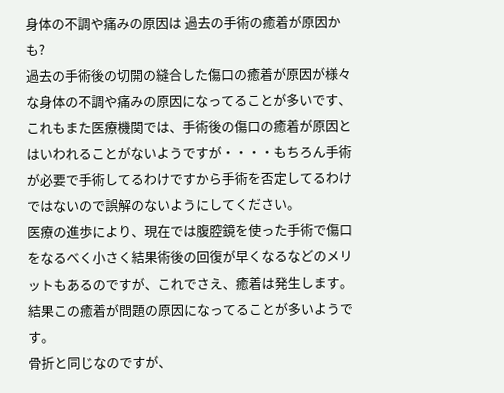身体の不調や痛みの原因は 過去の手術の癒着が原因かも?
過去の手術後の切開の縫合した傷口の癒着が原因が様々な身体の不調や痛みの原因になってることが多いです、これもまた医療機関では、手術後の傷口の癒着が原因とはいわれることがないようですが・・・・もちろん手術が必要で手術してるわけですから手術を否定してるわけではないので誤解のないようにしてください。
医療の進歩により、現在では腹腔鏡を使った手術で傷口をなるべく小さく結果術後の回復が早くなるなどのメリットもあるのですが、これでさえ、癒着は発生します。結果この癒着が問題の原因になってることが多いようです。
骨折と同じなのですが、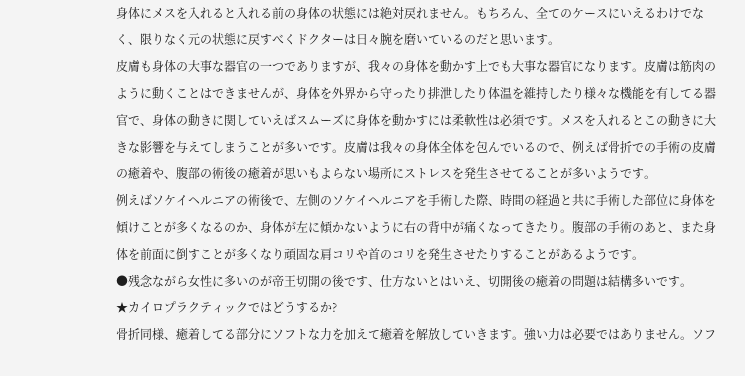身体にメスを入れると入れる前の身体の状態には絶対戻れません。もちろん、全てのケースにいえるわけでなく、限りなく元の状態に戻すべくドクターは日々腕を磨いているのだと思います。
皮膚も身体の大事な器官の一つでありますが、我々の身体を動かす上でも大事な器官になります。皮膚は筋肉のように動くことはできませんが、身体を外界から守ったり排泄したり体温を維持したり様々な機能を有してる器官で、身体の動きに関していえばスムーズに身体を動かすには柔軟性は必須です。メスを入れるとこの動きに大きな影響を与えてしまうことが多いです。皮膚は我々の身体全体を包んでいるので、例えば骨折での手術の皮膚の癒着や、腹部の術後の癒着が思いもよらない場所にストレスを発生させてることが多いようです。
例えばソケイヘルニアの術後で、左側のソケイヘルニアを手術した際、時間の経過と共に手術した部位に身体を傾けことが多くなるのか、身体が左に傾かないように右の背中が痛くなってきたり。腹部の手術のあと、また身体を前面に倒すことが多くなり頑固な肩コリや首のコリを発生させたりすることがあるようです。
●残念ながら女性に多いのが帝王切開の後です、仕方ないとはいえ、切開後の癒着の問題は結構多いです。
★カイロプラクティックではどうするか?
骨折同様、癒着してる部分にソフトな力を加えて癒着を解放していきます。強い力は必要ではありません。ソフ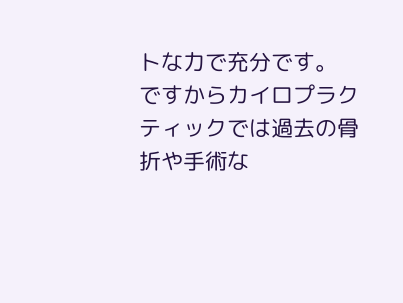トな力で充分です。
ですからカイロプラクティックでは過去の骨折や手術な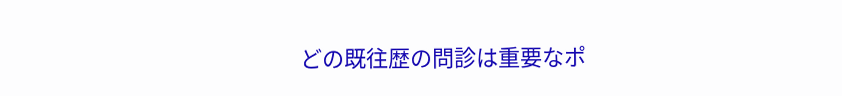どの既往歴の問診は重要なポ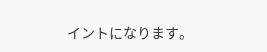イントになります。